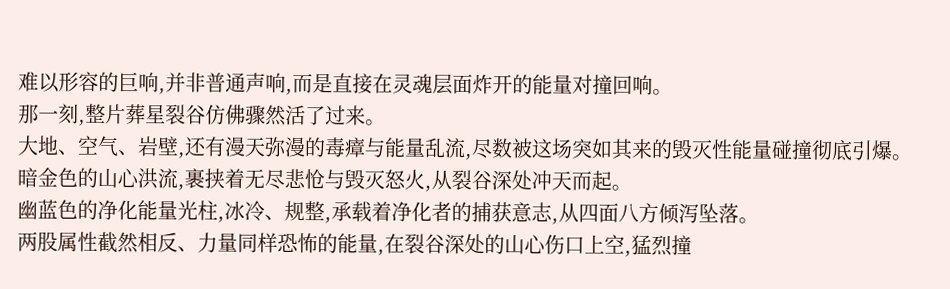难以形容的巨响,并非普通声响,而是直接在灵魂层面炸开的能量对撞回响。
那一刻,整片葬星裂谷仿佛骤然活了过来。
大地、空气、岩壁,还有漫天弥漫的毒瘴与能量乱流,尽数被这场突如其来的毁灭性能量碰撞彻底引爆。
暗金色的山心洪流,裹挟着无尽悲怆与毁灭怒火,从裂谷深处冲天而起。
幽蓝色的净化能量光柱,冰冷、规整,承载着净化者的捕获意志,从四面八方倾泻坠落。
两股属性截然相反、力量同样恐怖的能量,在裂谷深处的山心伤口上空,猛烈撞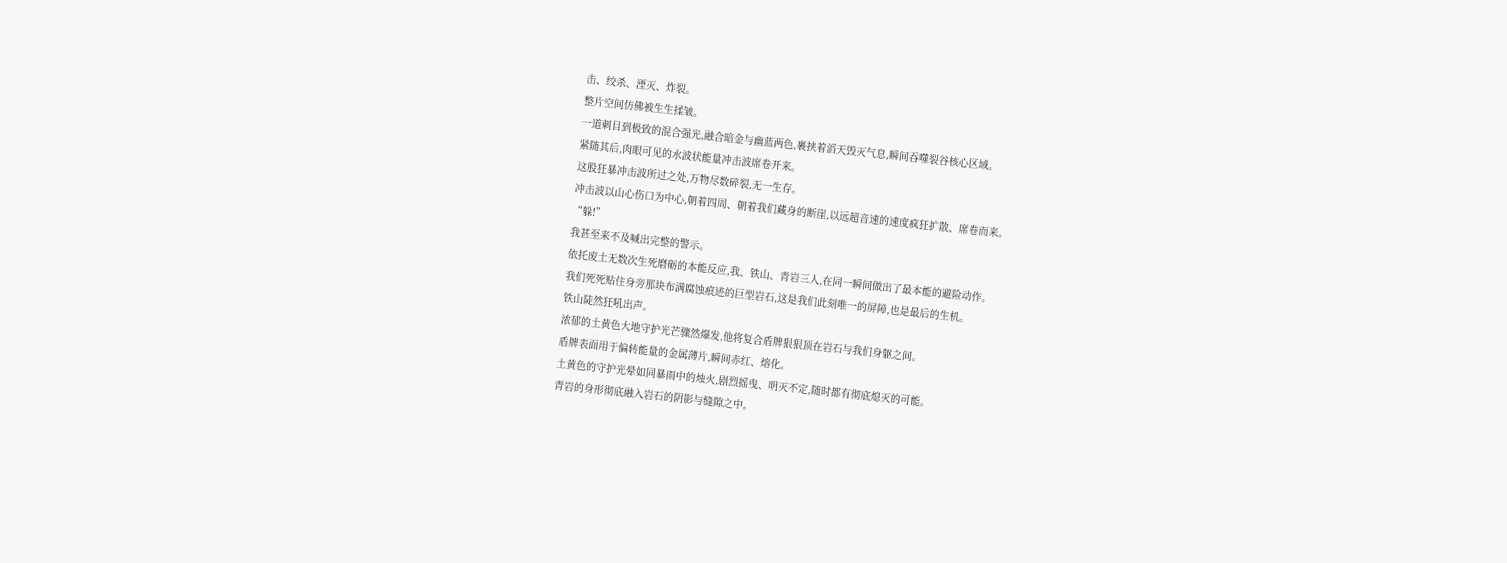击、绞杀、湮灭、炸裂。
整片空间仿佛被生生揉皱。
一道刺目到极致的混合强光,融合暗金与幽蓝两色,裹挟着滔天毁灭气息,瞬间吞噬裂谷核心区域。
紧随其后,肉眼可见的水波状能量冲击波席卷开来。
这股狂暴冲击波所过之处,万物尽数碎裂,无一生存。
冲击波以山心伤口为中心,朝着四周、朝着我们藏身的断崖,以远超音速的速度疯狂扩散、席卷而来。
“躲!”
我甚至来不及喊出完整的警示。
依托废土无数次生死磨砺的本能反应,我、铁山、青岩三人,在同一瞬间做出了最本能的避险动作。
我们死死贴住身旁那块布满腐蚀痕迹的巨型岩石,这是我们此刻唯一的屏障,也是最后的生机。
铁山陡然狂吼出声。
浓郁的土黄色大地守护光芒骤然爆发,他将复合盾牌狠狠顶在岩石与我们身躯之间。
盾牌表面用于偏转能量的金属薄片,瞬间赤红、熔化。
土黄色的守护光晕如同暴雨中的烛火,剧烈摇曳、明灭不定,随时都有彻底熄灭的可能。
青岩的身形彻底融入岩石的阴影与缝隙之中。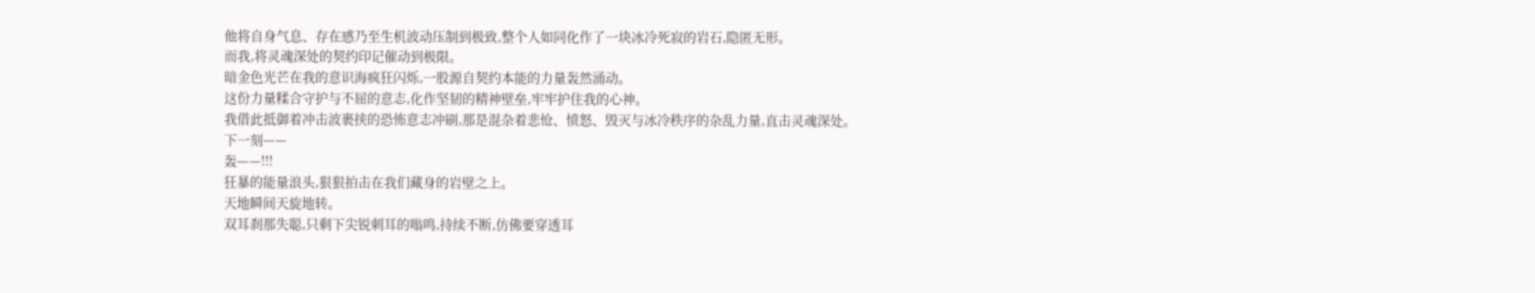他将自身气息、存在感乃至生机波动压制到极致,整个人如同化作了一块冰冷死寂的岩石,隐匿无形。
而我,将灵魂深处的契约印记催动到极限。
暗金色光芒在我的意识海疯狂闪烁,一股源自契约本能的力量轰然涌动。
这份力量糅合守护与不屈的意志,化作坚韧的精神壁垒,牢牢护住我的心神。
我借此抵御着冲击波裹挟的恐怖意志冲刷,那是混杂着悲怆、愤怒、毁灭与冰冷秩序的杂乱力量,直击灵魂深处。
下一刻——
轰——!!!
狂暴的能量浪头,狠狠拍击在我们藏身的岩壁之上。
天地瞬间天旋地转。
双耳刹那失聪,只剩下尖锐刺耳的嗡鸣,持续不断,仿佛要穿透耳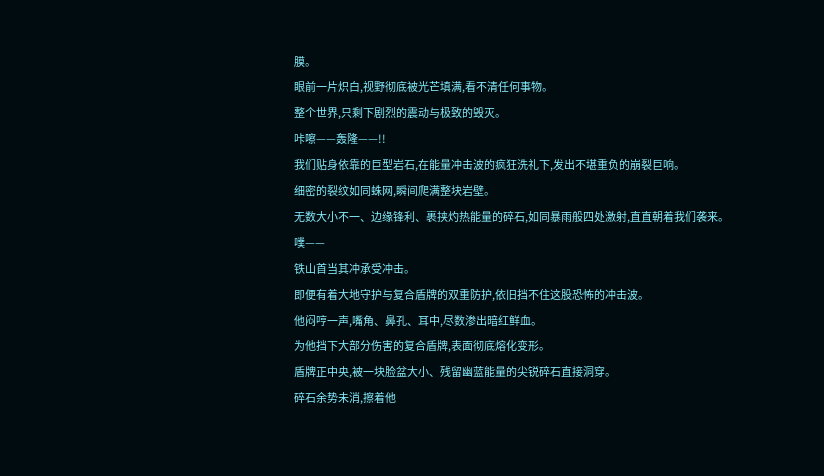膜。
眼前一片炽白,视野彻底被光芒填满,看不清任何事物。
整个世界,只剩下剧烈的震动与极致的毁灭。
咔嚓——轰隆——!!
我们贴身依靠的巨型岩石,在能量冲击波的疯狂洗礼下,发出不堪重负的崩裂巨响。
细密的裂纹如同蛛网,瞬间爬满整块岩壁。
无数大小不一、边缘锋利、裹挟灼热能量的碎石,如同暴雨般四处激射,直直朝着我们袭来。
噗——
铁山首当其冲承受冲击。
即便有着大地守护与复合盾牌的双重防护,依旧挡不住这股恐怖的冲击波。
他闷哼一声,嘴角、鼻孔、耳中,尽数渗出暗红鲜血。
为他挡下大部分伤害的复合盾牌,表面彻底熔化变形。
盾牌正中央,被一块脸盆大小、残留幽蓝能量的尖锐碎石直接洞穿。
碎石余势未消,擦着他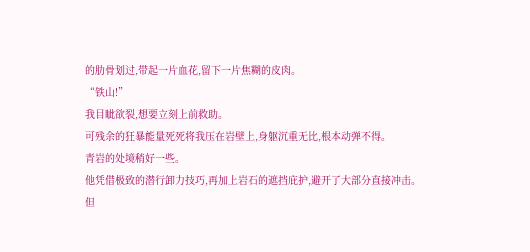的肋骨划过,带起一片血花,留下一片焦糊的皮肉。
“铁山!”
我目眦欲裂,想要立刻上前救助。
可残余的狂暴能量死死将我压在岩壁上,身躯沉重无比,根本动弹不得。
青岩的处境稍好一些。
他凭借极致的潜行卸力技巧,再加上岩石的遮挡庇护,避开了大部分直接冲击。
但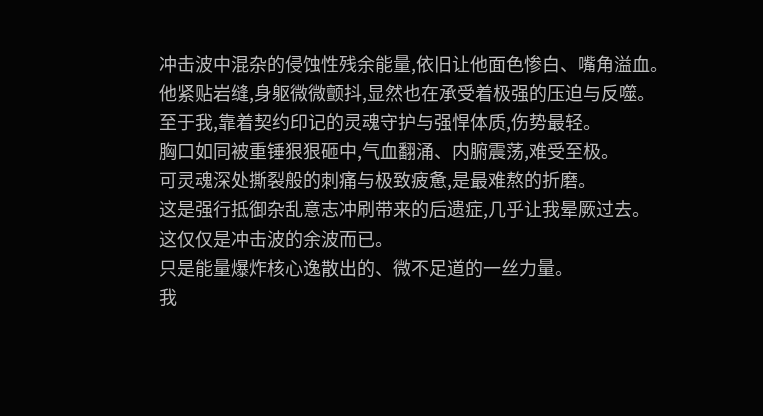冲击波中混杂的侵蚀性残余能量,依旧让他面色惨白、嘴角溢血。
他紧贴岩缝,身躯微微颤抖,显然也在承受着极强的压迫与反噬。
至于我,靠着契约印记的灵魂守护与强悍体质,伤势最轻。
胸口如同被重锤狠狠砸中,气血翻涌、内腑震荡,难受至极。
可灵魂深处撕裂般的刺痛与极致疲惫,是最难熬的折磨。
这是强行抵御杂乱意志冲刷带来的后遗症,几乎让我晕厥过去。
这仅仅是冲击波的余波而已。
只是能量爆炸核心逸散出的、微不足道的一丝力量。
我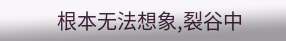根本无法想象,裂谷中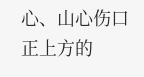心、山心伤口正上方的